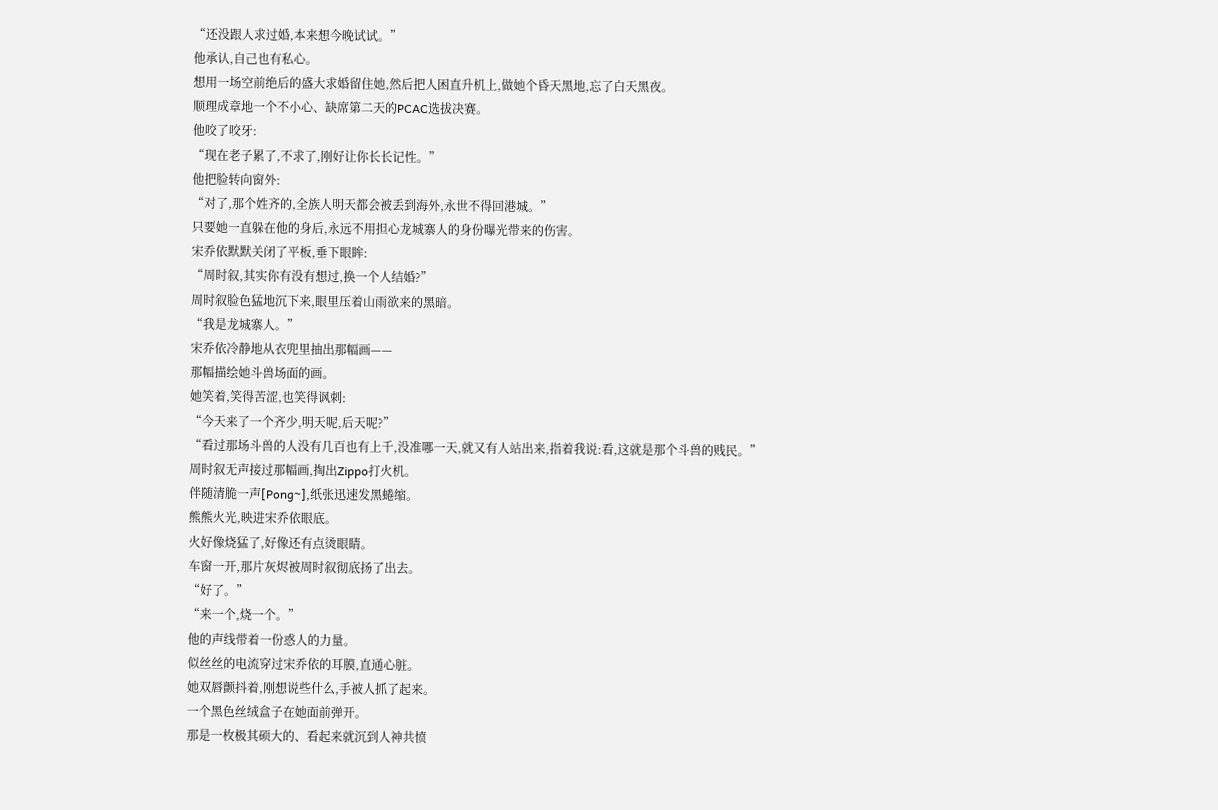“还没跟人求过婚,本来想今晚试试。”
他承认,自己也有私心。
想用一场空前绝后的盛大求婚留住她,然后把人困直升机上,做她个昏天黑地,忘了白天黑夜。
顺理成章地一个不小心、缺席第二天的PCAC选拔决赛。
他咬了咬牙:
“现在老子累了,不求了,刚好让你长长记性。”
他把脸转向窗外:
“对了,那个姓齐的,全族人明天都会被丢到海外,永世不得回港城。”
只要她一直躲在他的身后,永远不用担心龙城寨人的身份曝光带来的伤害。
宋乔依默默关闭了平板,垂下眼眸:
“周时叙,其实你有没有想过,换一个人结婚?”
周时叙脸色猛地沉下来,眼里压着山雨欲来的黑暗。
“我是龙城寨人。”
宋乔依冷静地从衣兜里抽出那幅画——
那幅描绘她斗兽场面的画。
她笑着,笑得苦涩,也笑得讽刺:
“今天来了一个齐少,明天呢,后天呢?”
“看过那场斗兽的人没有几百也有上千,没准哪一天,就又有人站出来,指着我说:看,这就是那个斗兽的贱民。”
周时叙无声接过那幅画,掏出Zippo打火机。
伴随清脆一声[Pong~],纸张迅速发黑蜷缩。
熊熊火光,映进宋乔依眼底。
火好像烧猛了,好像还有点烫眼睛。
车窗一开,那片灰烬被周时叙彻底扬了出去。
“好了。”
“来一个,烧一个。”
他的声线带着一份惑人的力量。
似丝丝的电流穿过宋乔依的耳膜,直通心脏。
她双唇颤抖着,刚想说些什么,手被人抓了起来。
一个黑色丝绒盒子在她面前弹开。
那是一枚极其硕大的、看起来就沉到人神共愤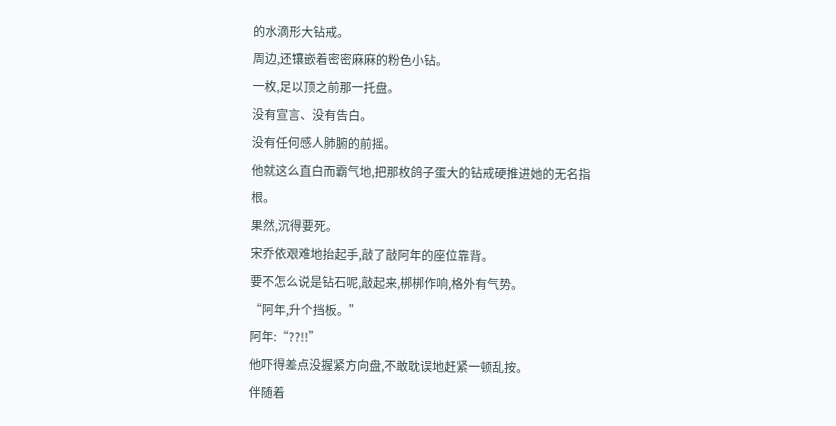的水滴形大钻戒。
周边,还镶嵌着密密麻麻的粉色小钻。
一枚,足以顶之前那一托盘。
没有宣言、没有告白。
没有任何感人肺腑的前摇。
他就这么直白而霸气地,把那枚鸽子蛋大的钻戒硬推进她的无名指根。
果然,沉得要死。
宋乔依艰难地抬起手,敲了敲阿年的座位靠背。
要不怎么说是钻石呢,敲起来,梆梆作响,格外有气势。
“阿年,升个挡板。”
阿年:“??!!”
他吓得差点没握紧方向盘,不敢耽误地赶紧一顿乱按。
伴随着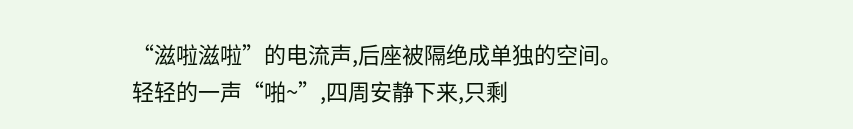“滋啦滋啦”的电流声,后座被隔绝成单独的空间。
轻轻的一声“啪~”,四周安静下来,只剩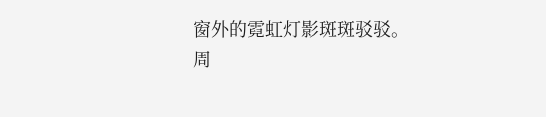窗外的霓虹灯影斑斑驳驳。
周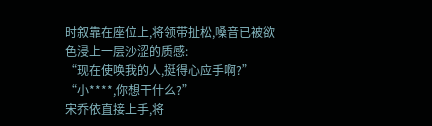时叙靠在座位上,将领带扯松,嗓音已被欲色浸上一层沙涩的质感:
“现在使唤我的人,挺得心应手啊?”
“小****,你想干什么?”
宋乔依直接上手,将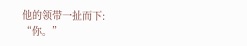他的领带一扯而下:
“你。”